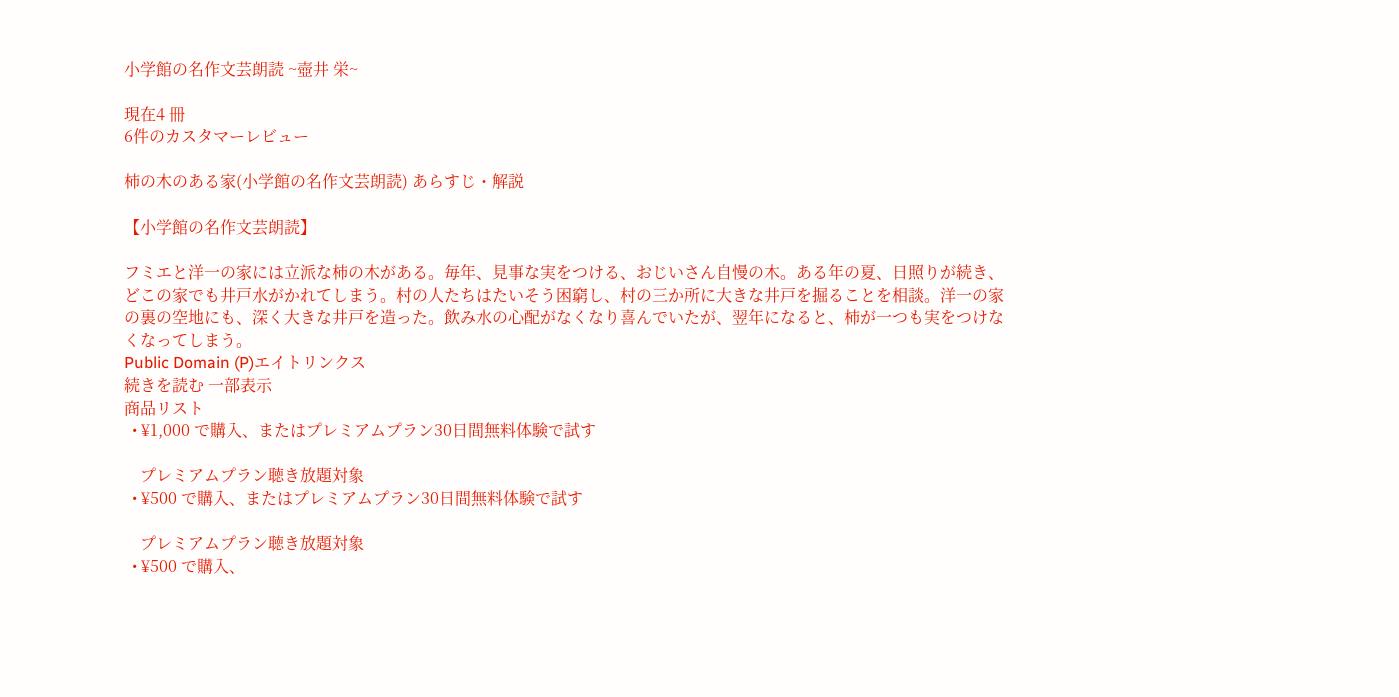小学館の名作文芸朗読 ~壺井 栄~

現在4 冊
6件のカスタマーレビュー

柿の木のある家(小学館の名作文芸朗読) あらすじ・解説

【小学館の名作文芸朗読】

フミエと洋一の家には立派な柿の木がある。毎年、見事な実をつける、おじいさん自慢の木。ある年の夏、日照りが続き、どこの家でも井戸水がかれてしまう。村の人たちはたいそう困窮し、村の三か所に大きな井戸を掘ることを相談。洋一の家の裏の空地にも、深く大きな井戸を造った。飲み水の心配がなくなり喜んでいたが、翌年になると、柿が一つも実をつけなくなってしまう。
Public Domain (P)エイトリンクス
続きを読む 一部表示
商品リスト
  • ¥1,000 で購入、またはプレミアムプラン30日間無料体験で試す

    プレミアムプラン聴き放題対象
  • ¥500 で購入、またはプレミアムプラン30日間無料体験で試す

    プレミアムプラン聴き放題対象
  • ¥500 で購入、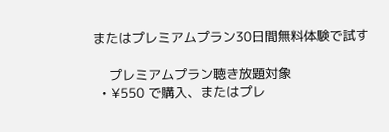またはプレミアムプラン30日間無料体験で試す

    プレミアムプラン聴き放題対象
  • ¥550 で購入、またはプレ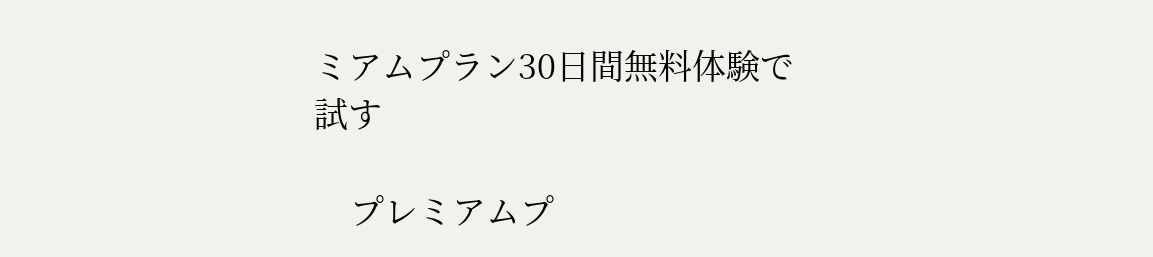ミアムプラン30日間無料体験で試す

    プレミアムプ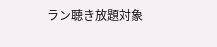ラン聴き放題対象